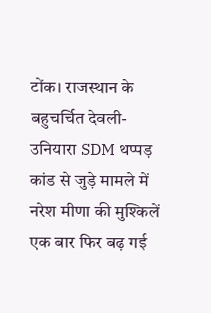टोंक। राजस्थान के बहुचर्चित देवली-उनियारा SDM थप्पड़ कांड से जुड़े मामले में नरेश मीणा की मुश्किलें एक बार फिर बढ़ गई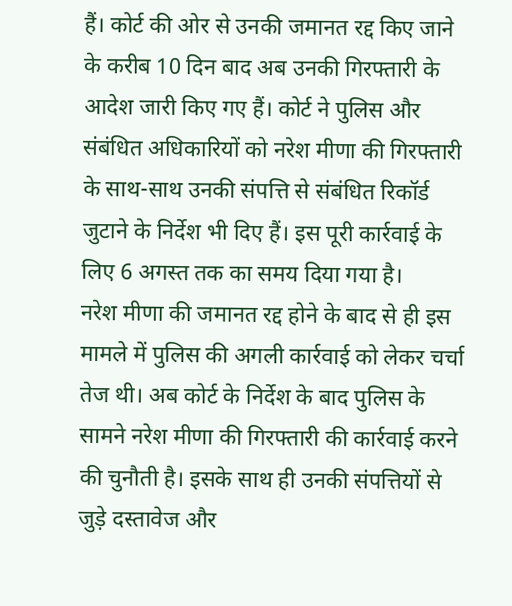हैं। कोर्ट की ओर से उनकी जमानत रद्द किए जाने के करीब 10 दिन बाद अब उनकी गिरफ्तारी के आदेश जारी किए गए हैं। कोर्ट ने पुलिस और संबंधित अधिकारियों को नरेश मीणा की गिरफ्तारी के साथ-साथ उनकी संपत्ति से संबंधित रिकॉर्ड जुटाने के निर्देश भी दिए हैं। इस पूरी कार्रवाई के लिए 6 अगस्त तक का समय दिया गया है।
नरेश मीणा की जमानत रद्द होने के बाद से ही इस मामले में पुलिस की अगली कार्रवाई को लेकर चर्चा तेज थी। अब कोर्ट के निर्देश के बाद पुलिस के सामने नरेश मीणा की गिरफ्तारी की कार्रवाई करने की चुनौती है। इसके साथ ही उनकी संपत्तियों से जुड़े दस्तावेज और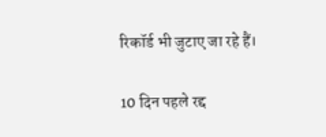रिकॉर्ड भी जुटाए जा रहे हैं।

10 दिन पहले रद्द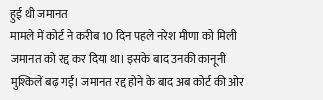हुई थी जमानत
मामले में कोर्ट ने करीब 10 दिन पहले नरेश मीणा को मिली जमानत को रद्द कर दिया था। इसके बाद उनकी कानूनी मुश्किलें बढ़ गईं। जमानत रद्द होने के बाद अब कोर्ट की ओर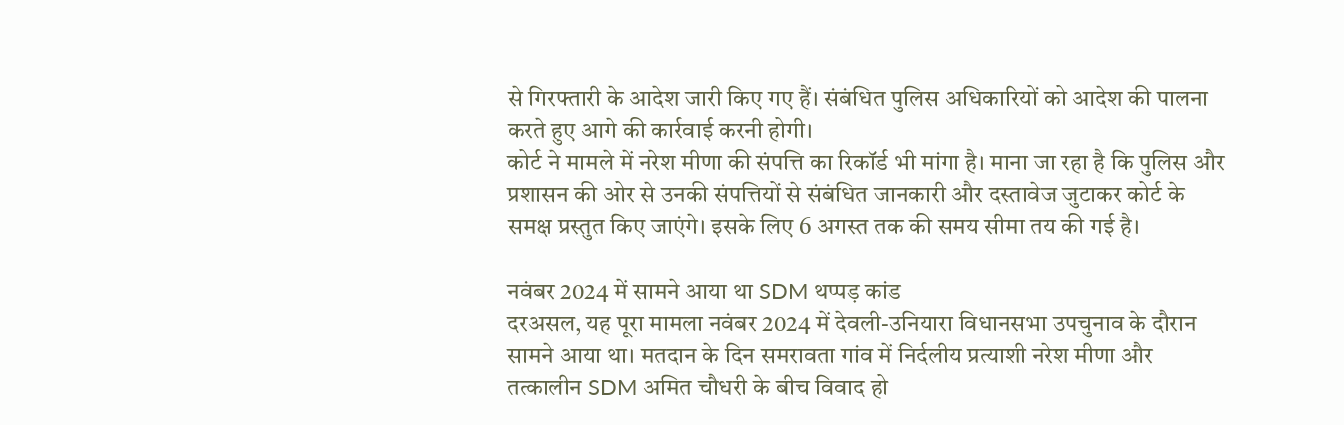से गिरफ्तारी के आदेश जारी किए गए हैं। संबंधित पुलिस अधिकारियों को आदेश की पालना करते हुए आगे की कार्रवाई करनी होगी।
कोर्ट ने मामले में नरेश मीणा की संपत्ति का रिकॉर्ड भी मांगा है। माना जा रहा है कि पुलिस और प्रशासन की ओर से उनकी संपत्तियों से संबंधित जानकारी और दस्तावेज जुटाकर कोर्ट के समक्ष प्रस्तुत किए जाएंगे। इसके लिए 6 अगस्त तक की समय सीमा तय की गई है।

नवंबर 2024 में सामने आया था SDM थप्पड़ कांड
दरअसल, यह पूरा मामला नवंबर 2024 में देवली-उनियारा विधानसभा उपचुनाव के दौरान सामने आया था। मतदान के दिन समरावता गांव में निर्दलीय प्रत्याशी नरेश मीणा और तत्कालीन SDM अमित चौधरी के बीच विवाद हो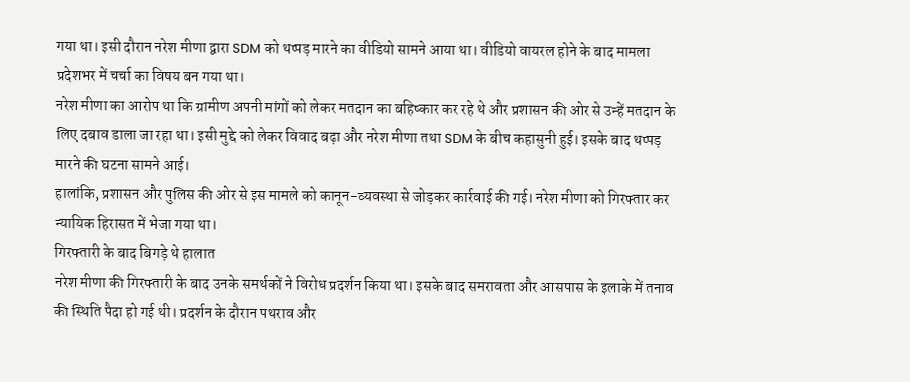गया था। इसी दौरान नरेश मीणा द्वारा SDM को थप्पड़ मारने का वीडियो सामने आया था। वीडियो वायरल होने के बाद मामला प्रदेशभर में चर्चा का विषय बन गया था।
नरेश मीणा का आरोप था कि ग्रामीण अपनी मांगों को लेकर मतदान का बहिष्कार कर रहे थे और प्रशासन की ओर से उन्हें मतदान के लिए दबाव डाला जा रहा था। इसी मुद्दे को लेकर विवाद बढ़ा और नरेश मीणा तथा SDM के बीच कहासुनी हुई। इसके बाद थप्पड़ मारने की घटना सामने आई।
हालांकि, प्रशासन और पुलिस की ओर से इस मामले को कानून-व्यवस्था से जोड़कर कार्रवाई की गई। नरेश मीणा को गिरफ्तार कर न्यायिक हिरासत में भेजा गया था।
गिरफ्तारी के बाद बिगड़े थे हालात
नरेश मीणा की गिरफ्तारी के बाद उनके समर्थकों ने विरोध प्रदर्शन किया था। इसके बाद समरावता और आसपास के इलाके में तनाव की स्थिति पैदा हो गई थी। प्रदर्शन के दौरान पथराव और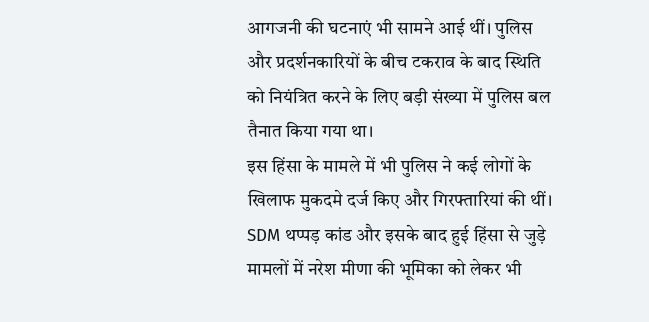आगजनी की घटनाएं भी सामने आई थीं। पुलिस और प्रदर्शनकारियों के बीच टकराव के बाद स्थिति को नियंत्रित करने के लिए बड़ी संख्या में पुलिस बल तैनात किया गया था।
इस हिंसा के मामले में भी पुलिस ने कई लोगों के खिलाफ मुकदमे दर्ज किए और गिरफ्तारियां की थीं। SDM थप्पड़ कांड और इसके बाद हुई हिंसा से जुड़े मामलों में नरेश मीणा की भूमिका को लेकर भी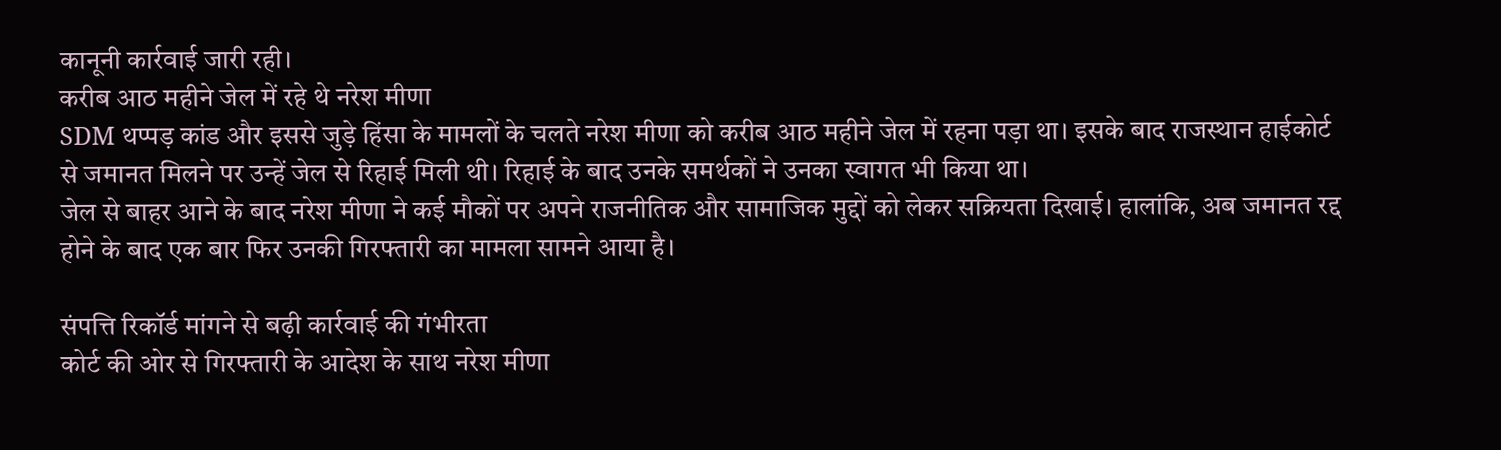कानूनी कार्रवाई जारी रही।
करीब आठ महीने जेल में रहे थे नरेश मीणा
SDM थप्पड़ कांड और इससे जुड़े हिंसा के मामलों के चलते नरेश मीणा को करीब आठ महीने जेल में रहना पड़ा था। इसके बाद राजस्थान हाईकोर्ट से जमानत मिलने पर उन्हें जेल से रिहाई मिली थी। रिहाई के बाद उनके समर्थकों ने उनका स्वागत भी किया था।
जेल से बाहर आने के बाद नरेश मीणा ने कई मौकों पर अपने राजनीतिक और सामाजिक मुद्दों को लेकर सक्रियता दिखाई। हालांकि, अब जमानत रद्द होने के बाद एक बार फिर उनकी गिरफ्तारी का मामला सामने आया है।

संपत्ति रिकॉर्ड मांगने से बढ़ी कार्रवाई की गंभीरता
कोर्ट की ओर से गिरफ्तारी के आदेश के साथ नरेश मीणा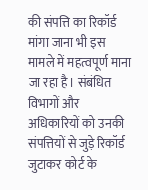की संपत्ति का रिकॉर्ड मांगा जाना भी इस मामले में महत्वपूर्ण माना जा रहा है। संबंधित विभागों और अधिकारियों को उनकी संपत्तियों से जुड़े रिकॉर्ड जुटाकर कोर्ट के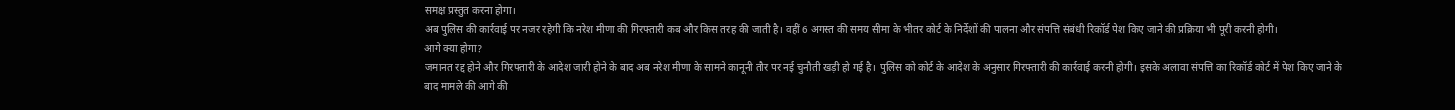समक्ष प्रस्तुत करना होगा।
अब पुलिस की कार्रवाई पर नजर रहेगी कि नरेश मीणा की गिरफ्तारी कब और किस तरह की जाती है। वहीं 6 अगस्त की समय सीमा के भीतर कोर्ट के निर्देशों की पालना और संपत्ति संबंधी रिकॉर्ड पेश किए जाने की प्रक्रिया भी पूरी करनी होगी।
आगे क्या होगा?
जमानत रद्द होने और गिरफ्तारी के आदेश जारी होने के बाद अब नरेश मीणा के सामने कानूनी तौर पर नई चुनौती खड़ी हो गई है। पुलिस को कोर्ट के आदेश के अनुसार गिरफ्तारी की कार्रवाई करनी होगी। इसके अलावा संपत्ति का रिकॉर्ड कोर्ट में पेश किए जाने के बाद मामले की आगे की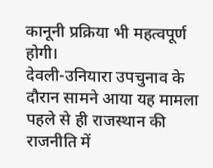कानूनी प्रक्रिया भी महत्वपूर्ण होगी।
देवली-उनियारा उपचुनाव के दौरान सामने आया यह मामला पहले से ही राजस्थान की राजनीति में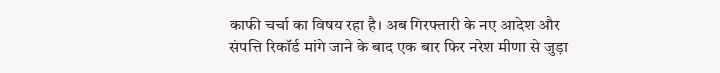काफी चर्चा का विषय रहा है। अब गिरफ्तारी के नए आदेश और संपत्ति रिकॉर्ड मांगे जाने के बाद एक बार फिर नरेश मीणा से जुड़ा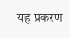यह प्रकरण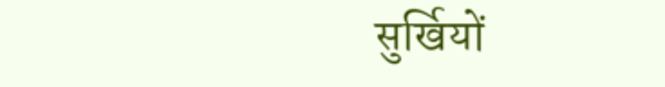सुर्खियों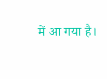में आ गया है।